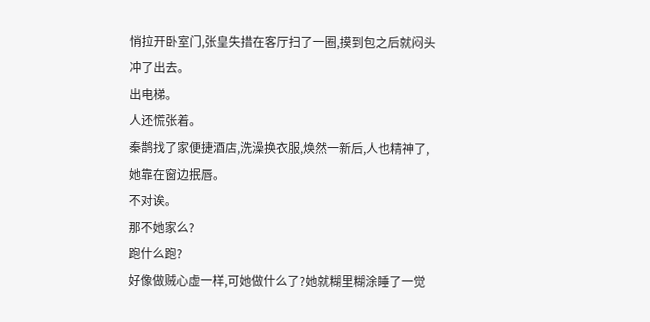悄拉开卧室门,张皇失措在客厅扫了一圈,摸到包之后就闷头冲了出去。
出电梯。
人还慌张着。
秦鹊找了家便捷酒店,洗澡换衣服,焕然一新后,人也精神了,她靠在窗边抿唇。
不对诶。
那不她家么?
跑什么跑?
好像做贼心虚一样,可她做什么了?她就糊里糊涂睡了一觉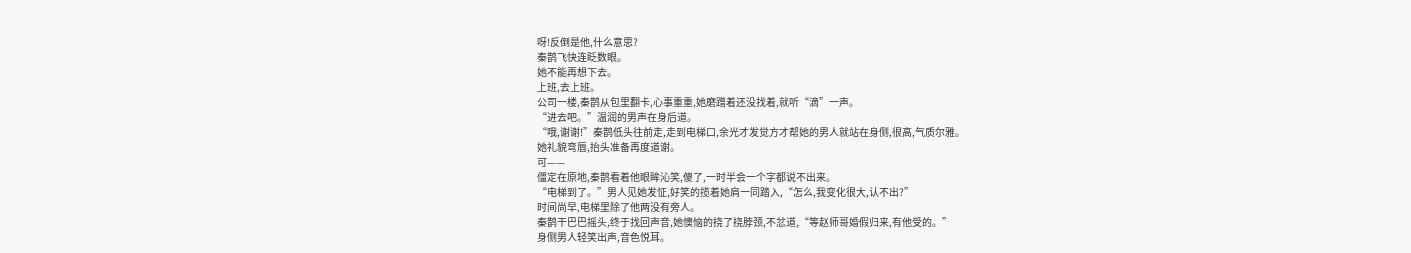呀!反倒是他,什么意思?
秦鹊飞快连眨数眼。
她不能再想下去。
上班,去上班。
公司一楼,秦鹊从包里翻卡,心事重重,她磨蹭着还没找着,就听“滴”一声。
“进去吧。”温润的男声在身后道。
“哦,谢谢!”秦鹊低头往前走,走到电梯口,余光才发觉方才帮她的男人就站在身侧,很高,气质尔雅。
她礼貌弯唇,抬头准备再度道谢。
可——
僵定在原地,秦鹊看着他眼眸沁笑,傻了,一时半会一个字都说不出来。
“电梯到了。”男人见她发怔,好笑的揽着她肩一同踏入,“怎么,我变化很大,认不出?”
时间尚早,电梯里除了他两没有旁人。
秦鹊干巴巴摇头,终于找回声音,她懊恼的挠了挠脖颈,不忿道,“等赵师哥婚假归来,有他受的。”
身侧男人轻笑出声,音色悦耳。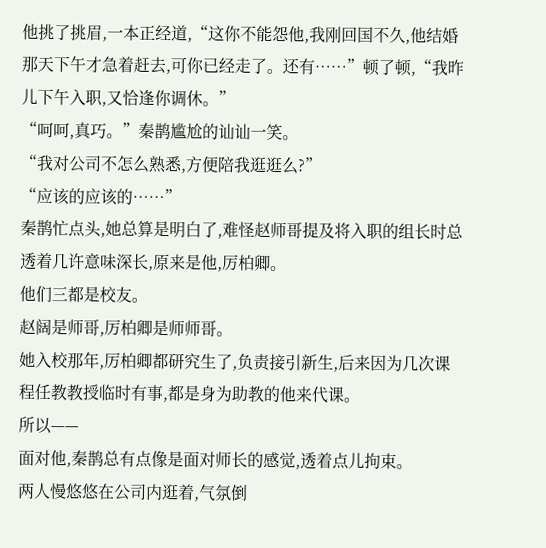他挑了挑眉,一本正经道,“这你不能怨他,我刚回国不久,他结婚那天下午才急着赶去,可你已经走了。还有……”顿了顿,“我昨儿下午入职,又恰逢你调休。”
“呵呵,真巧。”秦鹊尴尬的讪讪一笑。
“我对公司不怎么熟悉,方便陪我逛逛么?”
“应该的应该的……”
秦鹊忙点头,她总算是明白了,难怪赵师哥提及将入职的组长时总透着几许意味深长,原来是他,厉柏卿。
他们三都是校友。
赵阔是师哥,厉柏卿是师师哥。
她入校那年,厉柏卿都研究生了,负责接引新生,后来因为几次课程任教教授临时有事,都是身为助教的他来代课。
所以——
面对他,秦鹊总有点像是面对师长的感觉,透着点儿拘束。
两人慢悠悠在公司内逛着,气氛倒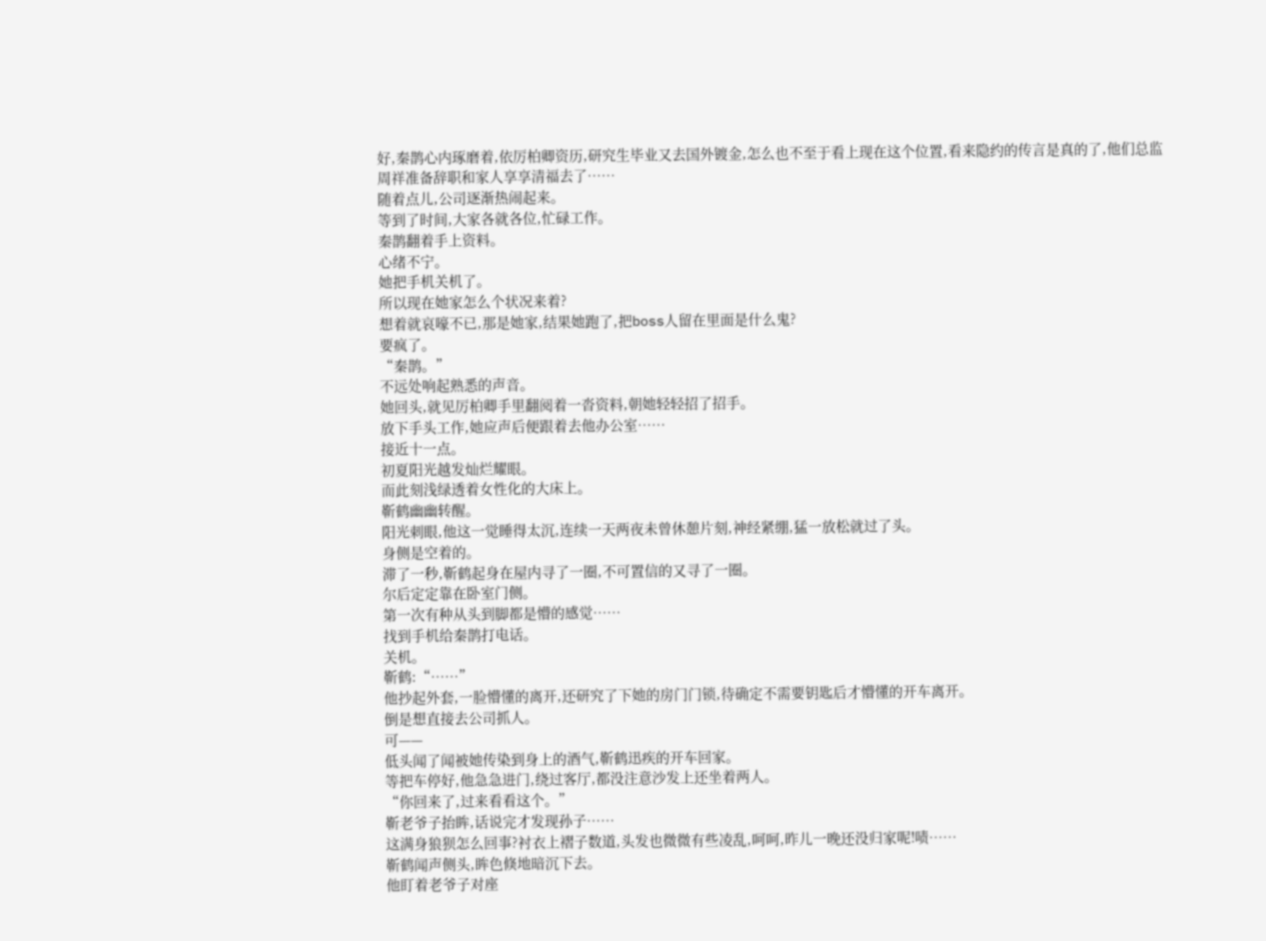好,秦鹊心内琢磨着,依厉柏卿资历,研究生毕业又去国外镀金,怎么也不至于看上现在这个位置,看来隐约的传言是真的了,他们总监周祥准备辞职和家人享享清福去了……
随着点儿,公司逐渐热闹起来。
等到了时间,大家各就各位,忙碌工作。
秦鹊翻着手上资料。
心绪不宁。
她把手机关机了。
所以现在她家怎么个状况来着?
想着就哀嚎不已,那是她家,结果她跑了,把boss人留在里面是什么鬼?
要疯了。
“秦鹊。”
不远处响起熟悉的声音。
她回头,就见厉柏卿手里翻阅着一沓资料,朝她轻轻招了招手。
放下手头工作,她应声后便跟着去他办公室……
接近十一点。
初夏阳光越发灿烂耀眼。
而此刻浅绿透着女性化的大床上。
靳鹤幽幽转醒。
阳光刺眼,他这一觉睡得太沉,连续一天两夜未曾休憩片刻,神经紧绷,猛一放松就过了头。
身侧是空着的。
滞了一秒,靳鹤起身在屋内寻了一圈,不可置信的又寻了一圈。
尔后定定靠在卧室门侧。
第一次有种从头到脚都是懵的感觉……
找到手机给秦鹊打电话。
关机。
靳鹤:“……”
他抄起外套,一脸懵懂的离开,还研究了下她的房门门锁,待确定不需要钥匙后才懵懂的开车离开。
倒是想直接去公司抓人。
可——
低头闻了闻被她传染到身上的酒气,靳鹤迅疾的开车回家。
等把车停好,他急急进门,绕过客厅,都没注意沙发上还坐着两人。
“你回来了,过来看看这个。”
靳老爷子抬眸,话说完才发现孙子……
这满身狼狈怎么回事?衬衣上褶子数道,头发也微微有些凌乱,呵呵,昨儿一晚还没归家呢!啧……
靳鹤闻声侧头,眸色倏地暗沉下去。
他盯着老爷子对座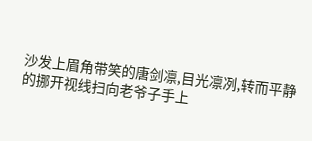沙发上眉角带笑的唐剑凛,目光凛冽,转而平静的挪开视线扫向老爷子手上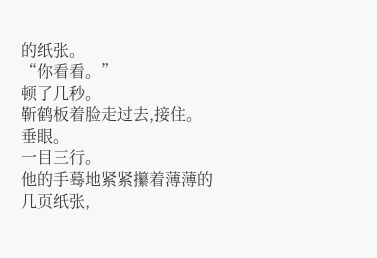的纸张。
“你看看。”
顿了几秒。
靳鹤板着脸走过去,接住。
垂眼。
一目三行。
他的手蓦地紧紧攥着薄薄的几页纸张,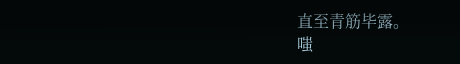直至青筋毕露。
嗤